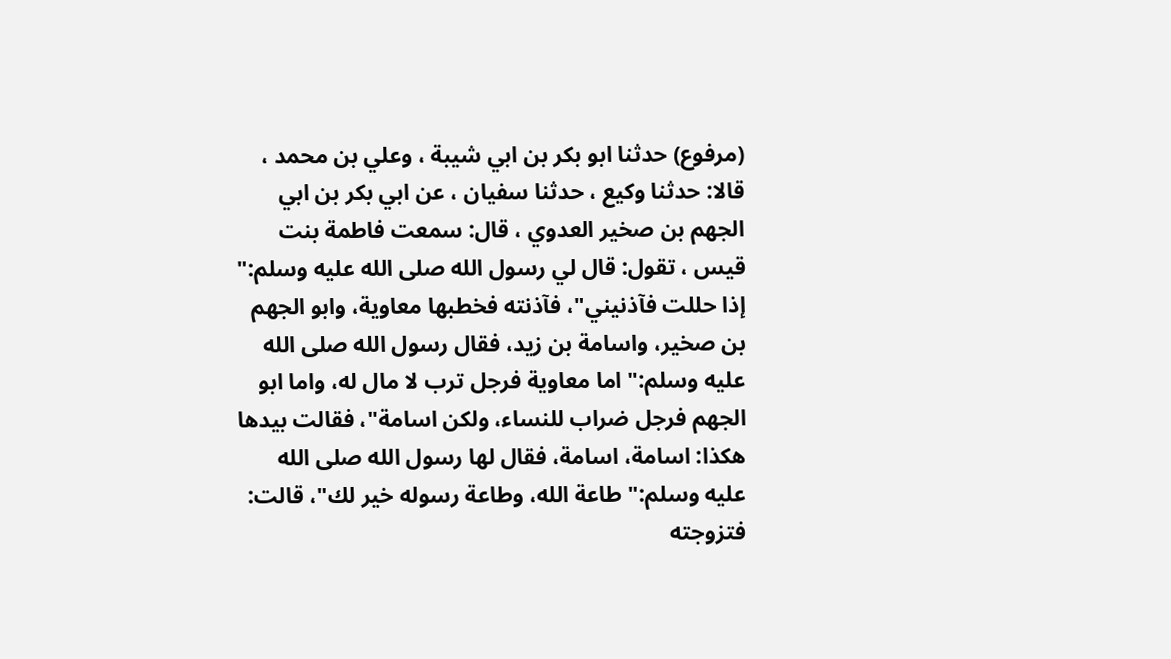(مرفوع) حدثنا ابو بكر بن ابي شيبة ، وعلي بن محمد ، قالا: حدثنا وكيع ، حدثنا سفيان ، عن ابي بكر بن ابي الجهم بن صخير العدوي ، قال: سمعت فاطمة بنت قيس ، تقول: قال لي رسول الله صلى الله عليه وسلم:" إذا حللت فآذنيني"، فآذنته فخطبها معاوية، وابو الجهم بن صخير، واسامة بن زيد، فقال رسول الله صلى الله عليه وسلم:" اما معاوية فرجل ترب لا مال له، واما ابو الجهم فرجل ضراب للنساء، ولكن اسامة"، فقالت بيدها هكذا: اسامة، اسامة، فقال لها رسول الله صلى الله عليه وسلم:" طاعة الله، وطاعة رسوله خير لك"، قالت: فتزوجته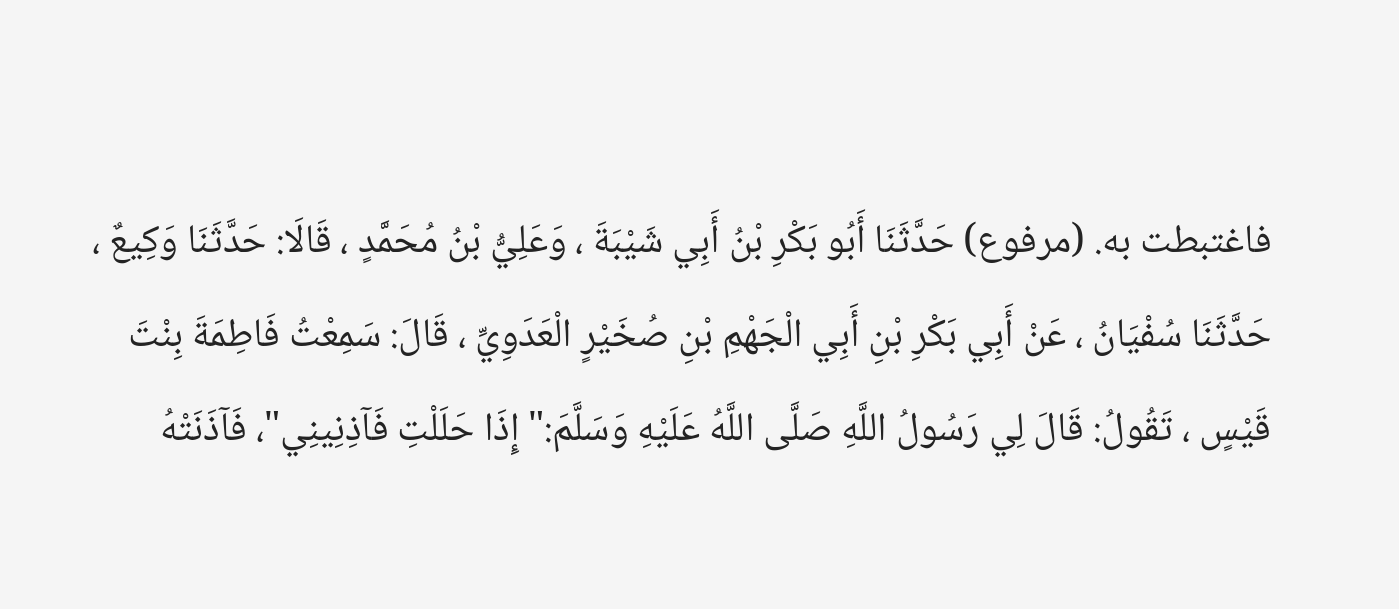فاغتبطت به. (مرفوع) حَدَّثَنَا أَبُو بَكْرِ بْنُ أَبِي شَيْبَةَ ، وَعَلِيُّ بْنُ مُحَمَّدٍ ، قَالَا: حَدَّثَنَا وَكِيعٌ ، حَدَّثَنَا سُفْيَانُ ، عَنْ أَبِي بَكْرِ بْنِ أَبِي الْجَهْمِ بْنِ صُخَيْرٍ الْعَدَوِيِّ ، قَالَ: سَمِعْتُ فَاطِمَةَ بِنْتَ قَيْسٍ ، تَقُولُ: قَالَ لِي رَسُولُ اللَّهِ صَلَّى اللَّهُ عَلَيْهِ وَسَلَّمَ:" إِذَا حَلَلْتِ فَآذِنِينِي"، فَآذَنَتْهُ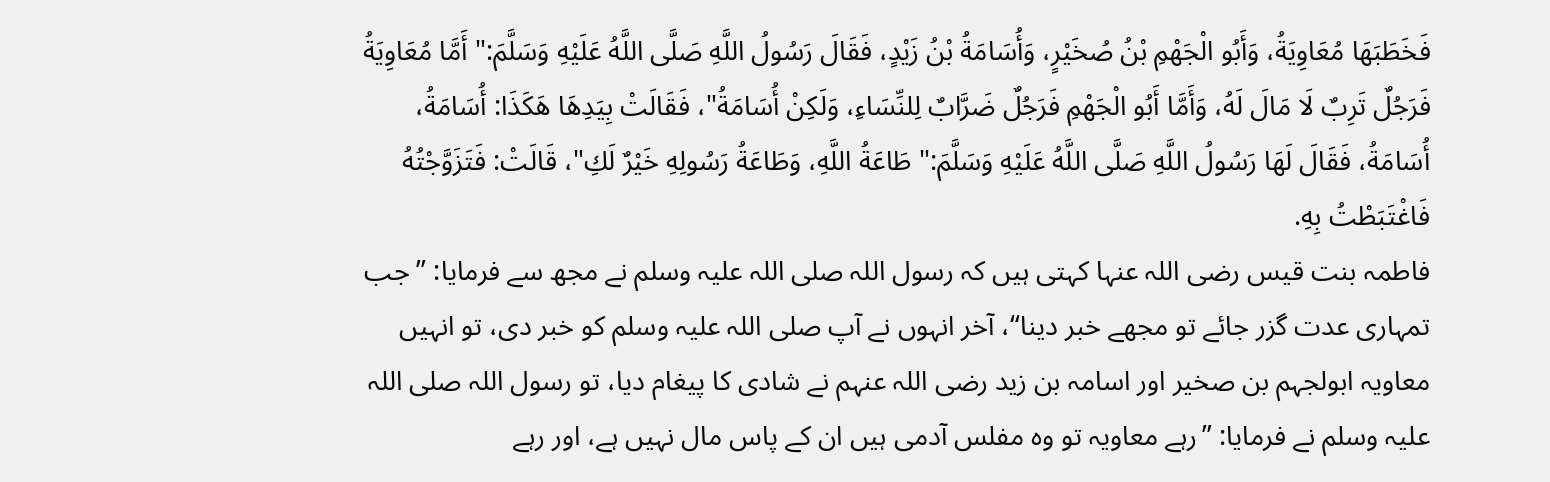فَخَطَبَهَا مُعَاوِيَةُ، وَأَبُو الْجَهْمِ بْنُ صُخَيْرٍ، وَأُسَامَةُ بْنُ زَيْدٍ، فَقَالَ رَسُولُ اللَّهِ صَلَّى اللَّهُ عَلَيْهِ وَسَلَّمَ:" أَمَّا مُعَاوِيَةُ فَرَجُلٌ تَرِبٌ لَا مَالَ لَهُ، وَأَمَّا أَبُو الْجَهْمِ فَرَجُلٌ ضَرَّابٌ لِلنِّسَاءِ، وَلَكِنْ أُسَامَةُ"، فَقَالَتْ بِيَدِهَا هَكَذَا: أُسَامَةُ، أُسَامَةُ، فَقَالَ لَهَا رَسُولُ اللَّهِ صَلَّى اللَّهُ عَلَيْهِ وَسَلَّمَ:" طَاعَةُ اللَّهِ، وَطَاعَةُ رَسُولِهِ خَيْرٌ لَكِ"، قَالَتْ: فَتَزَوَّجْتُهُ فَاغْتَبَطْتُ بِهِ.
فاطمہ بنت قیس رضی اللہ عنہا کہتی ہیں کہ رسول اللہ صلی اللہ علیہ وسلم نے مجھ سے فرمایا: ”جب تمہاری عدت گزر جائے تو مجھے خبر دینا“، آخر انہوں نے آپ صلی اللہ علیہ وسلم کو خبر دی، تو انہیں معاویہ ابولجہم بن صخیر اور اسامہ بن زید رضی اللہ عنہم نے شادی کا پیغام دیا، تو رسول اللہ صلی اللہ علیہ وسلم نے فرمایا: ”رہے معاویہ تو وہ مفلس آدمی ہیں ان کے پاس مال نہیں ہے، اور رہے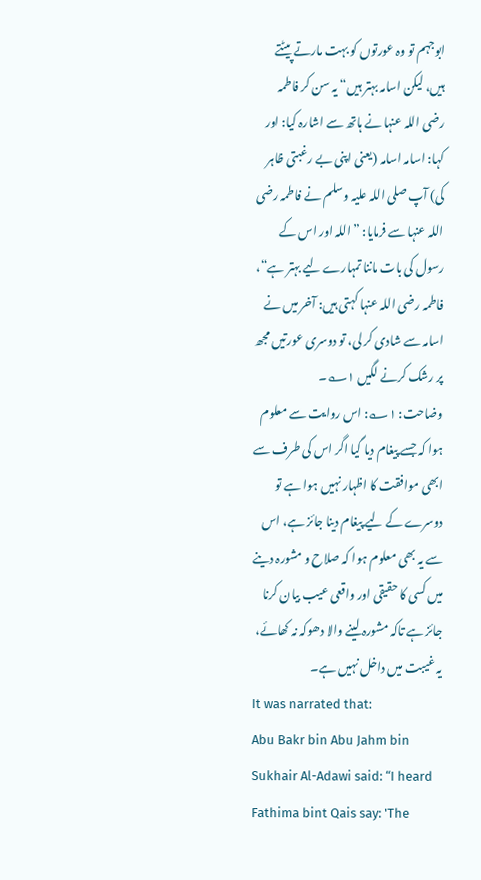ابوجہم تو وہ عورتوں کو بہت مارتے پیٹتے ہیں، لیکن اسامہ بہتر ہیں“ یہ سن کر فاطمہ رضی اللہ عنہا نے ہاتھ سے اشارہ کیا: اور کہا: اسامہ اسامہ (یعنی اپنی بے رغبتی ظاہر کی) آپ صلی اللہ علیہ وسلم نے فاطمہ رضی اللہ عنہا سے فرمایا: ”اللہ اور اس کے رسول کی بات ماننا تمہارے لیے بہتر ہے“، فاطمہ رضی اللہ عنہا کہتی ہیں: آخر میں نے اسامہ سے شادی کر لی، تو دوسری عورتیں مجھ پر رشک کرنے لگیں ۱؎۔
وضاحت: ۱؎: اس روایت سے معلوم ہوا کہ جسے پیغام دیا گیا اگر اس کی طرف سے ابھی موافقت کا اظہار نہیں ہوا ہے تو دوسرے کے لیے پیغام دینا جائز ہے، اس سے یہ بھی معلوم ہوا کہ صلاح و مشورہ دینے میں کسی کا حقیقی اور واقعی عیب بیان کرنا جائز ہے تاکہ مشورہ لینے والا دھوکہ نہ کھائے، یہ غیبت میں داخل نہیں ہے۔
It was narrated that:
Abu Bakr bin Abu Jahm bin Sukhair Al-Adawi said: “I heard Fathima bint Qais say: 'The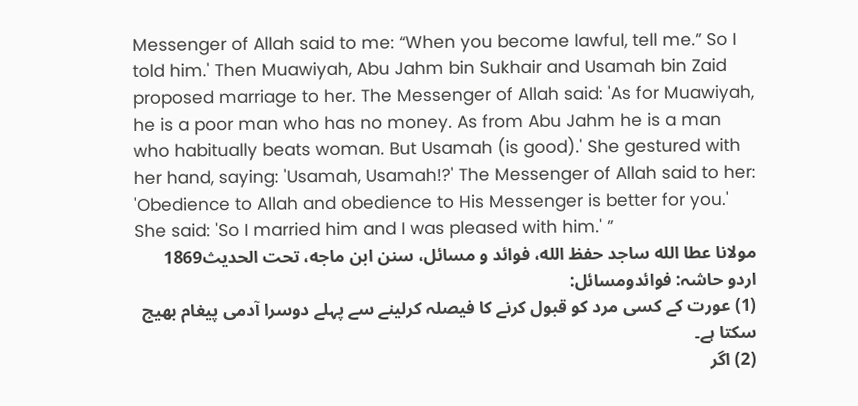Messenger of Allah said to me: “When you become lawful, tell me.” So I told him.' Then Muawiyah, Abu Jahm bin Sukhair and Usamah bin Zaid proposed marriage to her. The Messenger of Allah said: 'As for Muawiyah, he is a poor man who has no money. As from Abu Jahm he is a man who habitually beats woman. But Usamah (is good).' She gestured with her hand, saying: 'Usamah, Usamah!?' The Messenger of Allah said to her: 'Obedience to Allah and obedience to His Messenger is better for you.' She said: 'So I married him and I was pleased with him.' ”
مولانا عطا الله ساجد حفظ الله، فوائد و مسائل، سنن ابن ماجه، تحت الحديث1869
اردو حاشہ: فوائدومسائل:
(1) عورت کے کسی مرد کو قبول کرنے کا فیصلہ کرلینے سے پہلے دوسرا آدمی پیغام بھیج سکتا ہے۔
(2) اگر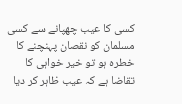کسی کا عیب چھپانے سے کسی مسلمان کو نقصان پہنچنے کا خطرہ ہو تو خیر خواہی کا تقاضا ہے کہ عیب ظاہر کر دیا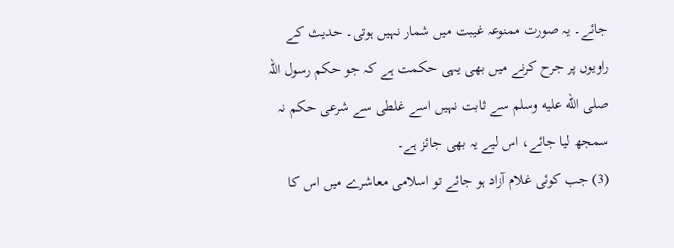جائے۔ یہ صورت ممنوعہ غیبت میں شمار نہیں ہوتی۔ حدیث کے راویوں پر جرح کرنے میں بھی یہی حکمت ہے کہ جو حکم رسول اللہ صلى الله عليه وسلم سے ثابت نہیں اسے غلطی سے شرعی حکم نہ سمجھ لیا جائے، اس لیے یہ بھی جائز ہے۔
(3) جب کوئی غلام آزاد ہو جائے تو اسلامی معاشرے میں اس کا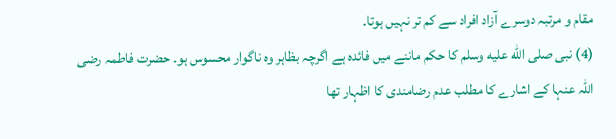مقام و مرتبہ دوسرے آزاد افراد سے کم تر نہیں ہوتا۔
(4) نبی صلى الله عليه وسلم کا حکم ماننے میں فائدہ ہے اگرچہ بظاہر وہ ناگوار محسوس ہو۔ حضرت فاطمہ رضی اللہ عنہا کے اشارے کا مطلب عدم رضامندی کا اظہار تھا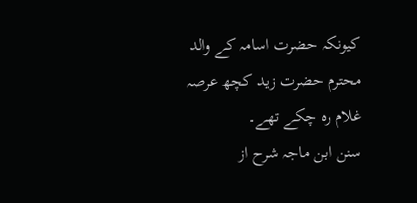کیونکہ حضرت اسامہ کے والد محترم حضرت زید کچھ عرصہ غلام رہ چکے تھے۔
سنن ابن ماجہ شرح از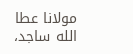مولانا عطا الله ساجد،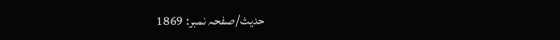حدیث/صفحہ نمبر: 1869